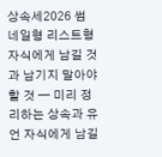상속세2026 썸네일형 리스트형 자식에게 남길 것과 남기지 말아야 할 것 — 미리 정리하는 상속과 유언 자식에게 남길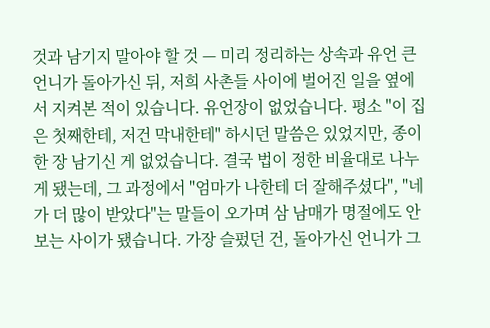것과 남기지 말아야 할 것 — 미리 정리하는 상속과 유언 큰언니가 돌아가신 뒤, 저희 사촌들 사이에 벌어진 일을 옆에서 지켜본 적이 있습니다. 유언장이 없었습니다. 평소 "이 집은 첫째한테, 저건 막내한테" 하시던 말씀은 있었지만, 종이 한 장 남기신 게 없었습니다. 결국 법이 정한 비율대로 나누게 됐는데, 그 과정에서 "엄마가 나한테 더 잘해주셨다", "네가 더 많이 받았다"는 말들이 오가며 삼 남매가 명절에도 안 보는 사이가 됐습니다. 가장 슬펐던 건, 돌아가신 언니가 그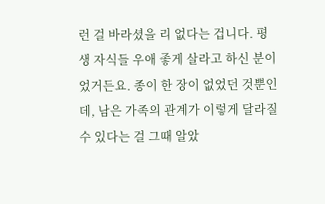런 걸 바라셨을 리 없다는 겁니다. 평생 자식들 우애 좋게 살라고 하신 분이었거든요. 종이 한 장이 없었던 것뿐인데, 남은 가족의 관계가 이렇게 달라질 수 있다는 걸 그때 알았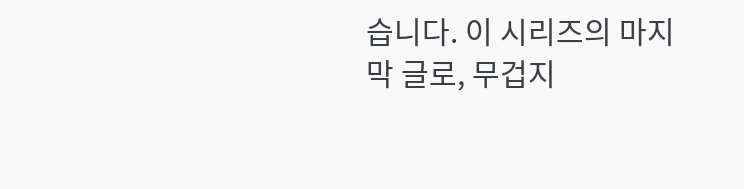습니다. 이 시리즈의 마지막 글로, 무겁지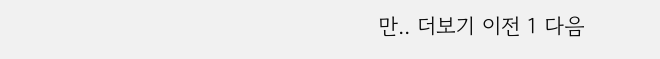만.. 더보기 이전 1 다음